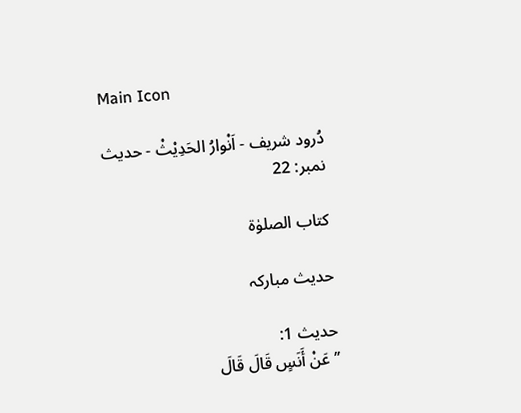Main Icon

دُرود شریف - اَنْوارُ الحَدِیْثْ - حدیث نمبر: 22

کتاب الصلوٰۃ

حدیث مبارکہ

حدیث 1:
’’ عَنْ أَنَسٍ قَالَ قَالَ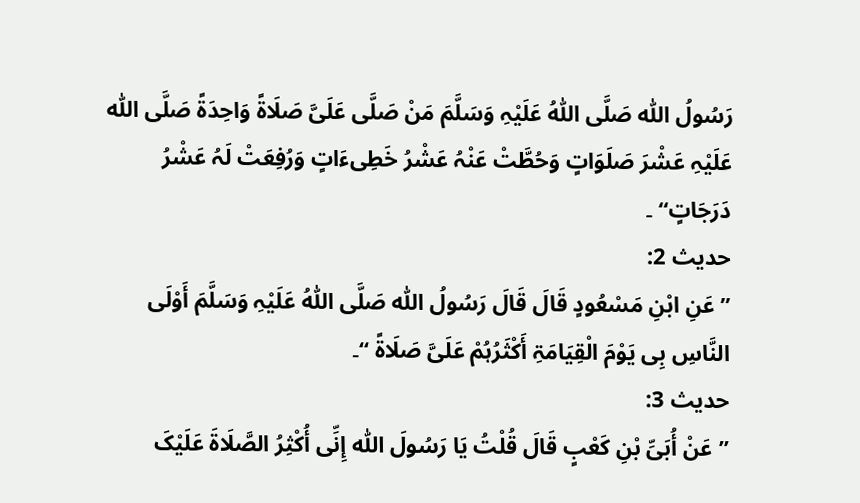رَسُولُ اللّٰہ صَلَّی اللّٰہُ عَلَیْہِ وَسَلَّمَ مَنْ صَلَّی عَلَیَّ صَلَاۃً وَاحِدَۃً صَلَّی اللّٰہ عَلَیْہِ عَشْرَ صَلَوَاتٍ وَحُطَّتْ عَنْہُ عَشْرُ خَطِیءَاتٍ وَرُفِعَتْ لَہُ عَشْرُ دَرَجَاتٍ‘‘ ۔
حدیث 2:
’’ عَنِ ابْنِ مَسْعُودٍ قَالَ قَالَ رَسُولُ اللّٰہ صَلَّی اللّٰہُ عَلَیْہِ وَسَلَّمَ أَوْلَی النَّاسِ بِی یَوْمَ الْقِیَامَۃِ أَکْثَرُہُمْ عَلَیَّ صَلَاۃً ‘‘۔
حدیث 3:
’’عَنْ أُبَیِّ بْنِ کَعْبٍ قَالَ قُلْتُ یَا رَسُولَ اللّٰہ إِنِّی أُکْثِرُ الصَّلَاۃَ عَلَیْکَ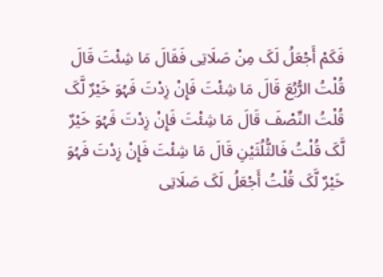فَکَمْ أَجْعَلُ لَکَ مِنْ صَلَاتِی فَقَالَ مَا شِئْتَ قَالَ قُلْتُ الرُّبُعَ قَالَ مَا شِئْتَ فَإِنْ زِدْتَ فَہُوَ خَیْرٌ لَّکَ قُلْتُ النِّصْفَ قَالَ مَا شِئْتَ فَإِنْ زِدْتَ فَہُوَ خَیْرٌ لَّکَ قُلْتُ فَالثُّلُثَیْنِ قَالَ مَا شِئْتَ فَإِنْ زِدْتَ فَہُوَ خَیْرٌ لَّکَ قُلْتُ أَجْعَلُ لَکَ صَلَاتِی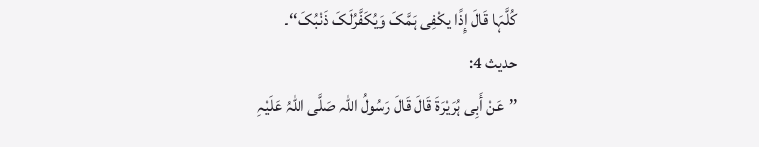کُلَّہَا قَالَ إِذًا یکْفِی ہَمَّکَ وَیُکَفَّرُلَکَ ذَنْبُکَ‘‘۔
حدیث 4:
’’عَنْ أَبِی ہُرَیْرَۃَ قَالَ قَالَ رَسُولُ اللّٰہ صَلَّی اللّٰہُ عَلَیْہِ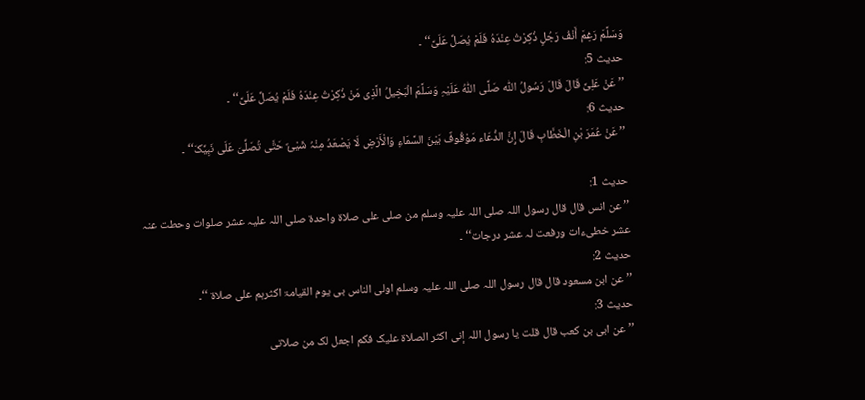وَسَلَّمَ رَغِمَ أَنْفُ رَجُلٍ ذُکِرْتُ عِنْدَہُ فَلَمْ یُصَلِّ عَلَیَّ‘‘ ۔
حدیث 5:
’’ عَنْ عَلِیِّ قَالَ قَالَ رَسُولُ اللّٰہ صَلَّی اللّٰہُ عَلَیْہِ وَسَلَّمَ الْبَخِیلُ الَّذِی مَنْ ذُکِرْتُ عِنْدَہُ فَلَمْ یُصَلِّ عَلَیَّ‘‘ ۔
حدیث 6:
’’ عَنْ عُمَرَ بْنِ الْخَطَّابِ قَالَ إِنَّ الدُّعَاء مَوْقُوفٌ بَیْنَ السَّمَاءِ وَالْأَرْضِ لَا یَصْعَدُ مِنْہُ شَیْئٌ حَتَّی تُصَلِّیَ عَلَی نَبِیِّکَ‘‘ ۔

حدیث 1:
’’ عن انس قال قال رسول اللہ صلی اللہ علیہ وسلم من صلی علی صلاۃ واحدۃ صلی اللہ علیہ عشر صلوات وحطت عنہ عشر خطیءات ورفعت لہ عشر درجات‘‘ ۔
حدیث 2:
’’ عن ابن مسعود قال قال رسول اللہ صلی اللہ علیہ وسلم اولی الناس بی یوم القیامۃ اکثرہم علی صلاۃ ‘‘۔
حدیث 3:
’’عن ابی بن کعب قال قلت یا رسول اللہ إنی اکثر الصلاۃ علیک فکم اجعل لک من صلاتی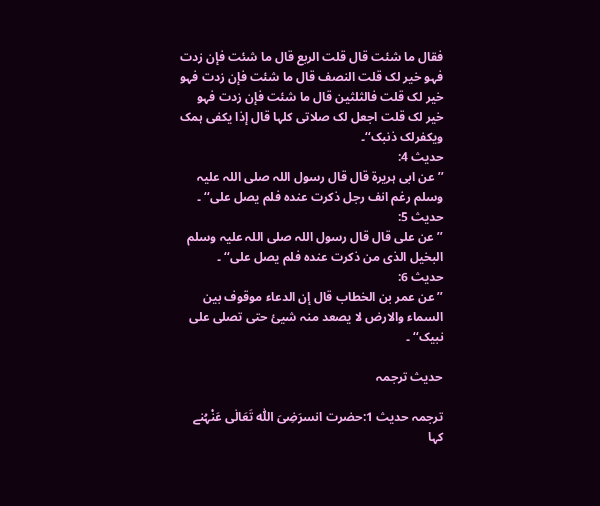فقال ما شئت قال قلت الربع قال ما شئت فإن زدت فہو خیر لک قلت النصف قال ما شئت فإن زدت فہو خیر لک قلت فالثلثین قال ما شئت فإن زدت فہو خیر لک قلت اجعل لک صلاتی کلہا قال إذا یکفی ہمک ویکفرلک ذنبک‘‘۔
حدیث 4:
’’عن ابی ہریرۃ قال قال رسول اللہ صلی اللہ علیہ وسلم رغم انف رجل ذکرت عندہ فلم یصل علی‘‘ ۔
حدیث 5:
’’ عن علی قال قال رسول اللہ صلی اللہ علیہ وسلم البخیل الذی من ذکرت عندہ فلم یصل علی‘‘ ۔
حدیث 6:
’’ عن عمر بن الخطاب قال إن الدعاء موقوف بین السماء والارض لا یصعد منہ شیئ حتی تصلی علی نبیک‘‘ ۔

حدیث ترجمہ

ترجمہ حدیث 1:حضرت انسرَضِیَ اللّٰہ تَعَالٰی عَنْہُنے کہا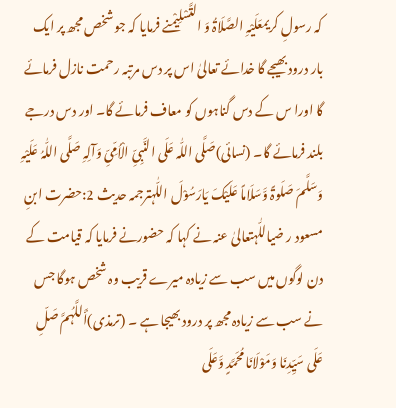کہ رسولِ کریمعَلَیْہِ الصَّلَاۃُ وَ التَّسْلِیْمنے فرمایا کہ جو شخص مجھ پر ایک بار درود بھیجے گا خدائے تعالیٰ اس پر دس مرتبہ رحمت نازل فرمائے گا اورا س کے دس گناہوں کو معاف فرمائے گا۔ اور دس درجے بلند فرمائے گا۔ (نسائی)صَلَّی اللّٰہ عَلَی النَّبِیِّ الْاُمِّیِّ وَآلِہِ صَلَّی اللّٰہُ عَلَیْہِ وَسَلَّمَ صَلَوۃً وَّسَلَاماً عَلَیْکَ یَارَسُوْلَ اللّٰہترجمہ حدیث 2:حضرت ابنِ مسعود ر ضیاللّٰہتعالیٰ عنہ نے کہا کہ حضورنے فرمایا کہ قیامت کے دن لوگوں میں سب سے زیادہ میرے قریب وہ شخص ہوگا جس نے سب سے زیادہ مجھ پر درود بھیجا ہے ۔ (ترمذی)أَللَّہُمَّ صَلِّ عَلَی سَیِّدِنَا وَمَوْلَانَا مُحَمَّدٍ وَّعَلَی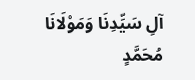آلِ سَیِّدِنَا وَمَوْلَانَا مُحَمَّدٍ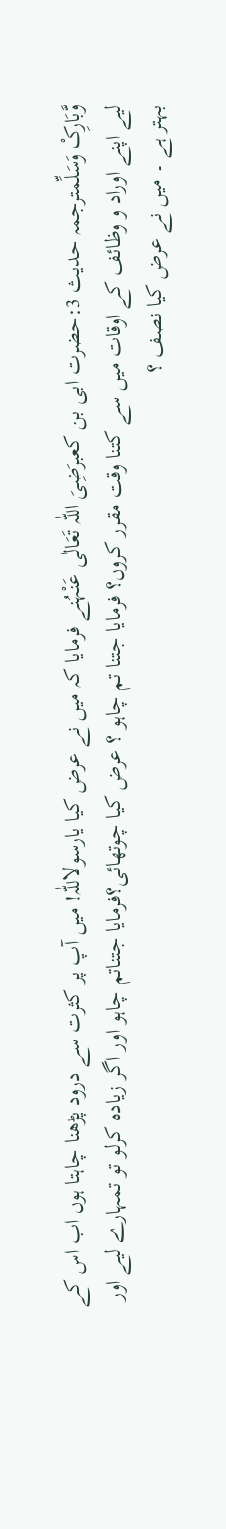وَّبَارِکْ وَسَلِّمترجمہ حدیث 3:حضرت ابی بن کعبرَضِیَ اللّٰہ تَعَالٰی عَنْہُنے فرمایا کہ میں نے عرض کیا یارسولاللّٰہ! میں آپ پر کثرت سے درود پڑھنا چاہتا ہوں اب اس کے لیے اپنے اوراد و وظائف کے اوقات میں سے کتنا وقت مقرر کروں؟ فرمایا جتنا تم چاہو ؟ عرض کیا چوتھائی؟فرمایا جتناتم چاہو اور اگر زیادہ کرلو تو تمہارے لیے اور بہتر ہے ۔ میں نے عرض کیا نصف ؟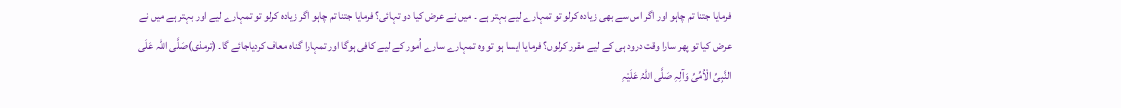فرمایا جتنا تم چاہو اور اگر اس سے بھی زیادہ کرلو تو تمہارے لیے بہتر ہے ۔ میں نے عرض کیا دو تہائی؟ فرمایا جتنا تم چاہو اگر زیادہ کرلو تو تمہارے لیے اور بہتر ہے میں نے عرض کیا تو پھر سارا وقت درود ہی کے لیے مقرر کرلوں؟ فرمایا ایسا ہو تو وہ تمہارے سارے اُمور کے لیے کافی ہوگا اور تمہارا گناہ معاف کردیاجائے گا۔ (ترمذی)صَلَّی اللّٰہ عَلَی النَّبِیِّ الْاُمِّیِّ وَآلِہِ صَلَّی اللّٰہُ عَلَیْہِ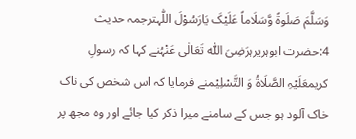وَسَلَّمَ صَلَوۃً وَّسَلَاماً عَلَیْکَ یَارَسُوْلَ اللّٰہترجمہ حدیث 4:حضرت ابوہریرہرَضِیَ اللّٰہ تَعَالٰی عَنْہُنے کہا کہ رسولِ کریمعَلَیْہِ الصَّلَاۃُ وَ التَّسْلِیْمنے فرمایا کہ اس شخص کی ناک خاک آلود ہو جس کے سامنے میرا ذکر کیا جائے اور وہ مجھ پر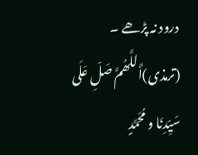درود نہ پڑھے ۔ (ترمذی)أَللَّھُمَّ صَلِّ عَلَی سَیِّدِنَا و مُحَمَّدٍ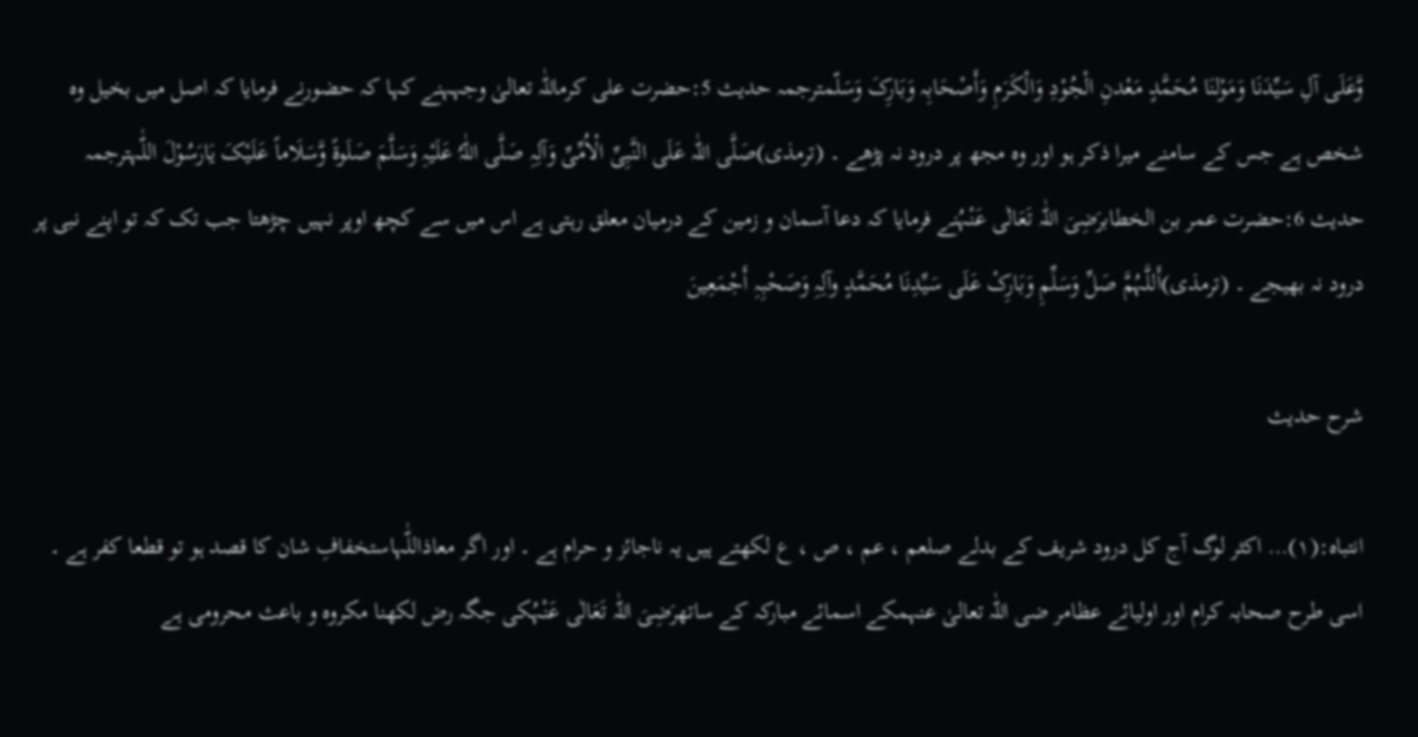وَّعَلَی آلِ سَیِّدَنَا وَمَوْلنَا مُحَمَّدٍ مَعْدنِ الْجُوْدِ وَالْکَرَمِ وَأَصْحَابِہ وَبَارِکَ وَسَلّمترجمہ حدیث 5:حضرت علی کرماللّٰہ تعالیٰ وجہہنے کہا کہ حضورنے فرمایا کہ اصل میں بخیل وہ شخص ہے جس کے سامنے میرا ذکر ہو اور وہ مجھ پر درود نہ پڑھے ۔ (ترمذی)صَلَّی اللّٰہ عَلَی النَّبِیِّ الْاُمِّیِّ وَآلِہِ صَلَّی اللّٰہُ عَلَیْہِ وَسَلَّمَ صَلَوۃً وَّسَلَاماً عَلَیْکَ یَارَسُوْلَ اللّٰہترجمہ حدیث 6:حضرت عمر بن الخطابرَضِیَ اللّٰہ تَعَالٰی عَنْہُنے فرمایا کہ دعا آسمان و زمین کے درمیان معلق رہتی ہے اس میں سے کچھ اوپر نہیں چڑھتا جب تک کہ تو اپنے نبی پر درود نہ بھیجے ۔ (ترمذی)أَللَّہُمَّ صَلِّ وَسَلِّمِ وَبَارِکْ عَلَی سَیِّدِنَا مُحَمَّدٍ وآلِہِ وَصَحْبِہِ أَجْمَعِینَ

شرح حدیث

انتباہ:(۱)… اکثر لوگ آج کل درود شریف کے بدلے صلعم ، عم ، ص ، ع لکھتے ہیں یہ ناجائز و حرام ہے ۔ اور اگر معاذاللّٰہاستخفافِ شان کا قصد ہو تو قطعا کفر ہے ۔ اسی طرح صحابہ کرام اور اولیائے عظامر ضی اللّٰہ تعالیٰ عنہمکے اسمائے مبارکہ کے ساتھرَضِیَ اللّٰہ تَعَالٰی عَنْہُکی جگہ رض لکھنا مکروہ و باعث محرومی ہے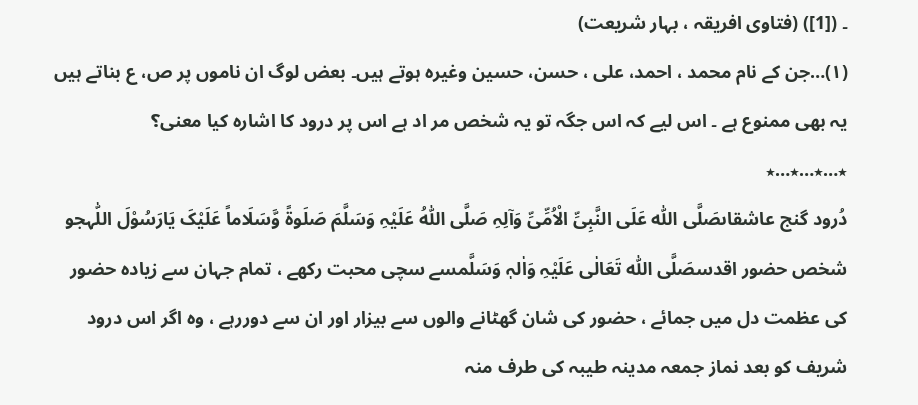۔ ([1]) (فتاوی افریقہ ، بہار شریعت)
(۱)…جن کے نام محمد ، احمد، علی ، حسن، حسین وغیرہ ہوتے ہیں۔ بعض لوگ ان ناموں پر ص، ع بناتے ہیں یہ بھی ممنوع ہے ۔ اس لیے کہ اس جگہ تو یہ شخص مر اد ہے اس پر درود کا اشارہ کیا معنی؟
٭…٭…٭…٭
دُرود گنج عاشقاںصَلَّی اللّٰہ عَلَی النَّبِیِّ الْاُمِّیِّ وَآلِہِ صَلَّی اللّٰہُ عَلَیْہِ وَسَلَّمَ صَلَوۃً وَّسَلَاماً عَلَیْکَ یَارَسُوْلَ اللّٰہجو شخص حضور اقدسصَلَّی اللّٰہ تَعَالٰی عَلَیْہِ وَاٰلہٖ وَسَلَّمسے سچی محبت رکھے ، تمام جہان سے زیادہ حضور کی عظمت دل میں جمائے ، حضور کی شان گھٹانے والوں سے بیزار اور ان سے دوررہے ، وہ اگر اس درود شریف کو بعد نماز جمعہ مدینہ طیبہ کی طرف منہ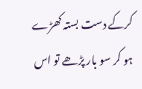کرکے دست بستہ کھڑے ہو کر سو بار پڑھے تو اس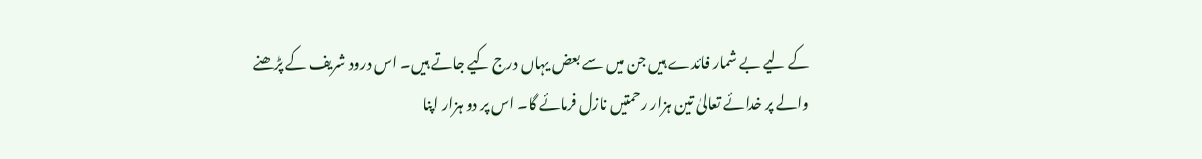کے لیے بے شمار فائدے ہیں جن میں سے بعض یہاں درج کیے جاتے ہیں۔ اس درود شریف کے پڑھنے والے پر خدائے تعالیٰ تین ہزار رحمتیں نازل فرمائے گا۔ اس پر دو ہزار اپنا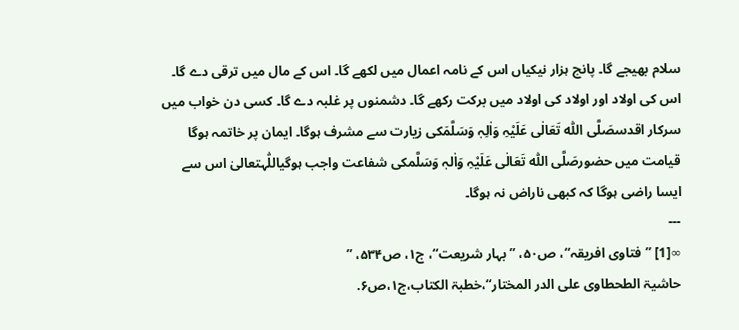سلام بھیجے گا۔ پانچ ہزار نیکیاں اس کے نامہ اعمال میں لکھے گا۔ اس کے مال میں ترقی دے گا۔ اس کی اولاد اور اولاد کی اولاد میں برکت رکھے گا۔ دشمنوں پر غلبہ دے گا۔ کسی دن خواب میں سرکار اقدسصَلَّی اللّٰہ تَعَالٰی عَلَیْہِ وَاٰلِہٖ وَسَلَّمَکی زیارت سے مشرف ہوگا۔ ایمان پر خاتمہ ہوگا قیامت میں حضورصَلَّی اللّٰہ تَعَالٰی عَلَیْہِ وَاٰلہٖ وَسَلَّمکی شفاعت واجب ہوگیاللّٰہتعالیٰ اس سے ایسا راضی ہوگا کہ کبھی ناراض نہ ہوگا۔
---
∞[1] ’’فتاوی افریقہ‘‘، ص۵۰، ’’بہار شریعت‘‘، ج۱، ص۵۳۴، ’’
حاشیۃ الطحطاوی علی الدر المختار‘‘،خطبۃ الکتاب،ج۱،ص۶.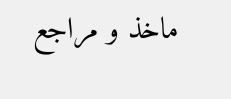ماخذ و مراجع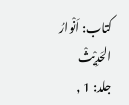کتاب: اَنْوارُ الحَدِیْثْ جلد: 1 ,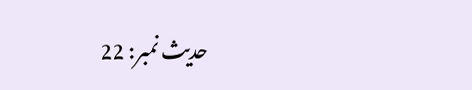حدیث نمبر: 22